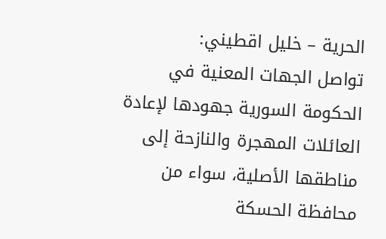الحرية – خليل اقطيني:
تواصل الجهات المعنية في الحكومة السورية جهودها لإعادة العائلات المهجرة والنازحة إلى مناطقها الأصلية، سواء من محافظة الحسكة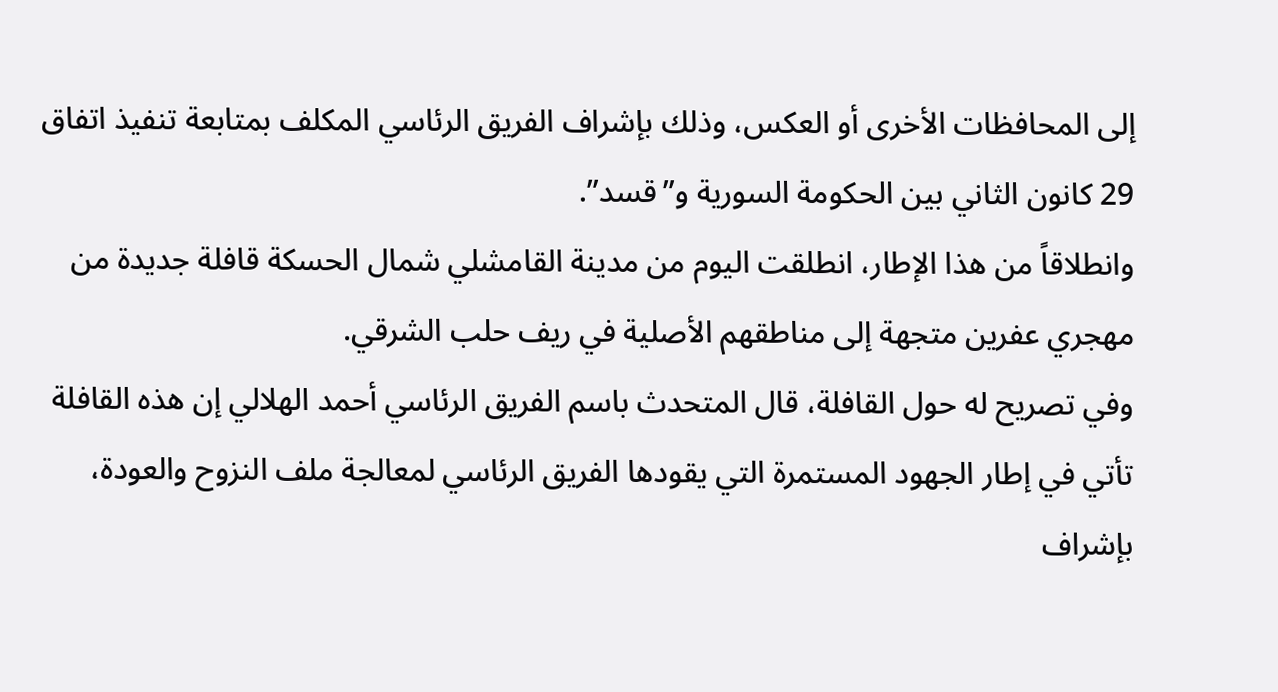إلى المحافظات الأخرى أو العكس، وذلك بإشراف الفريق الرئاسي المكلف بمتابعة تنفيذ اتفاق 29 كانون الثاني بين الحكومة السورية و”قسد”.
وانطلاقاً من هذا الإطار، انطلقت اليوم من مدينة القامشلي شمال الحسكة قافلة جديدة من مهجري عفرين متجهة إلى مناطقهم الأصلية في ريف حلب الشرقي.
وفي تصريح له حول القافلة، قال المتحدث باسم الفريق الرئاسي أحمد الهلالي إن هذه القافلة تأتي في إطار الجهود المستمرة التي يقودها الفريق الرئاسي لمعالجة ملف النزوح والعودة، بإشراف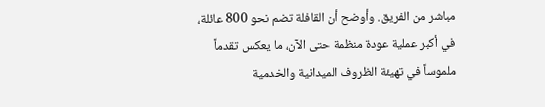مباشر من الفريق. وأوضح أن القافلة تضم نحو 800 عائلة، في أكبر عملية عودة منظمة حتى الآن، ما يعكس تقدماً ملموساً في تهيئة الظروف الميدانية والخدمية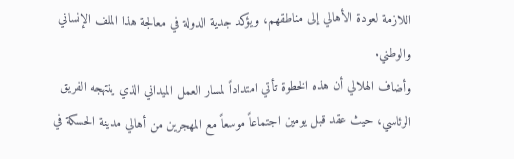اللازمة لعودة الأهالي إلى مناطقهم، ويؤكد جدية الدولة في معالجة هذا الملف الإنساني والوطني.
وأضاف الهلالي أن هذه الخطوة تأتي امتداداً لمسار العمل الميداني الذي ينتهجه الفريق الرئاسي، حيث عقد قبل يومين اجتماعاً موسعاً مع المهجرين من أهالي مدينة الحسكة في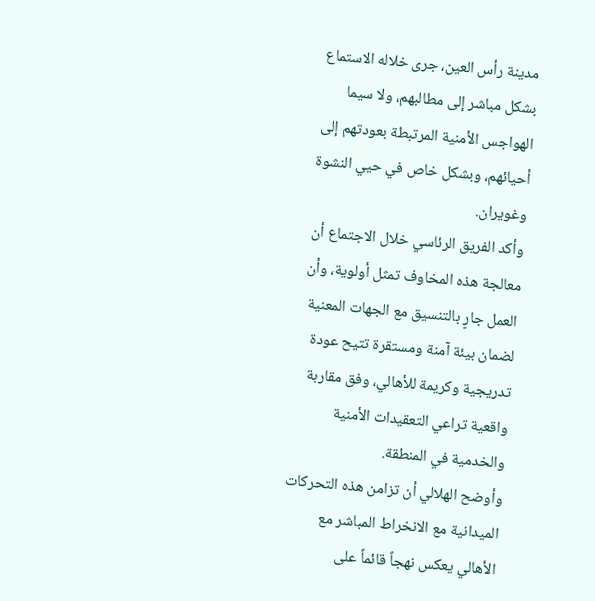مدينة رأس العين، جرى خلاله الاستماع بشكل مباشر إلى مطالبهم، ولا سيما الهواجس الأمنية المرتبطة بعودتهم إلى أحيائهم، وبشكل خاص في حيي النشوة وغويران.
وأكد الفريق الرئاسي خلال الاجتماع أن معالجة هذه المخاوف تمثل أولوية، وأن العمل جارٍ بالتنسيق مع الجهات المعنية لضمان بيئة آمنة ومستقرة تتيح عودة تدريجية وكريمة للأهالي، وفق مقاربة واقعية تراعي التعقيدات الأمنية والخدمية في المنطقة.
وأوضح الهلالي أن تزامن هذه التحركات الميدانية مع الانخراط المباشر مع الأهالي يعكس نهجاً قائماً على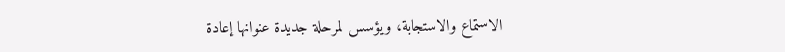الاستماع والاستجابة، ويؤسس لمرحلة جديدة عنوانها إعادة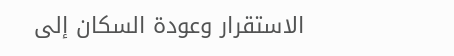الاستقرار وعودة السكان إلى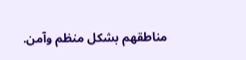مناطقهم بشكل منظم وآمن.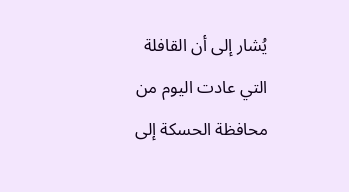يُشار إلى أن القافلة التي عادت اليوم من محافظة الحسكة إلى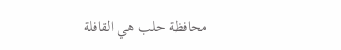محافظة حلب هي القافلة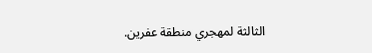الثالثة لمهجري منطقة عفرين.